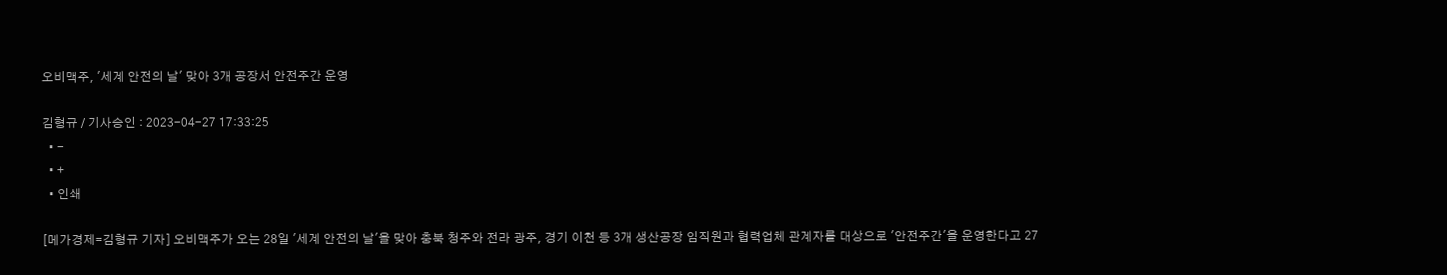오비맥주, '세계 안전의 날' 맞아 3개 공장서 안전주간 운영

김형규 / 기사승인 : 2023-04-27 17:33:25
  • -
  • +
  • 인쇄

[메가경제=김형규 기자] 오비맥주가 오는 28일 '세계 안전의 날'을 맞아 충북 청주와 전라 광주, 경기 이천 등 3개 생산공장 임직원과 협력업체 관계자를 대상으로 '안전주간'을 운영한다고 27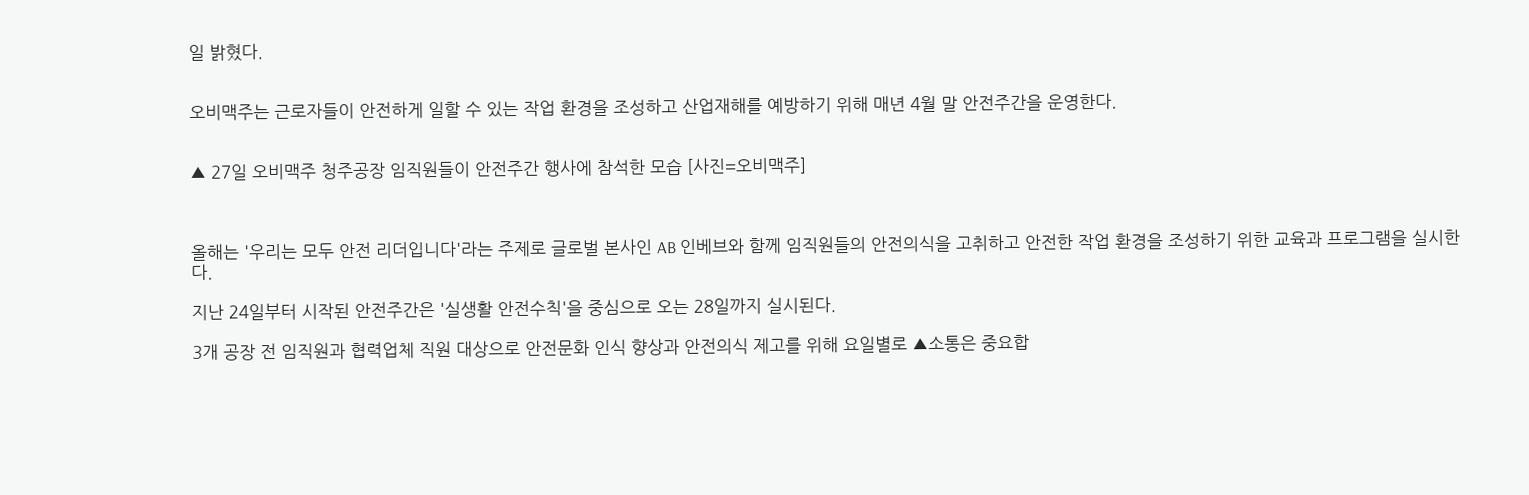일 밝혔다.


오비맥주는 근로자들이 안전하게 일할 수 있는 작업 환경을 조성하고 산업재해를 예방하기 위해 매년 4월 말 안전주간을 운영한다.


▲ 27일 오비맥주 청주공장 임직원들이 안전주간 행사에 참석한 모습 [사진=오비맥주]



올해는 '우리는 모두 안전 리더입니다'라는 주제로 글로벌 본사인 AB 인베브와 함께 임직원들의 안전의식을 고취하고 안전한 작업 환경을 조성하기 위한 교육과 프로그램을 실시한다.

지난 24일부터 시작된 안전주간은 '실생활 안전수칙'을 중심으로 오는 28일까지 실시된다.

3개 공장 전 임직원과 협력업체 직원 대상으로 안전문화 인식 향상과 안전의식 제고를 위해 요일별로 ▲소통은 중요합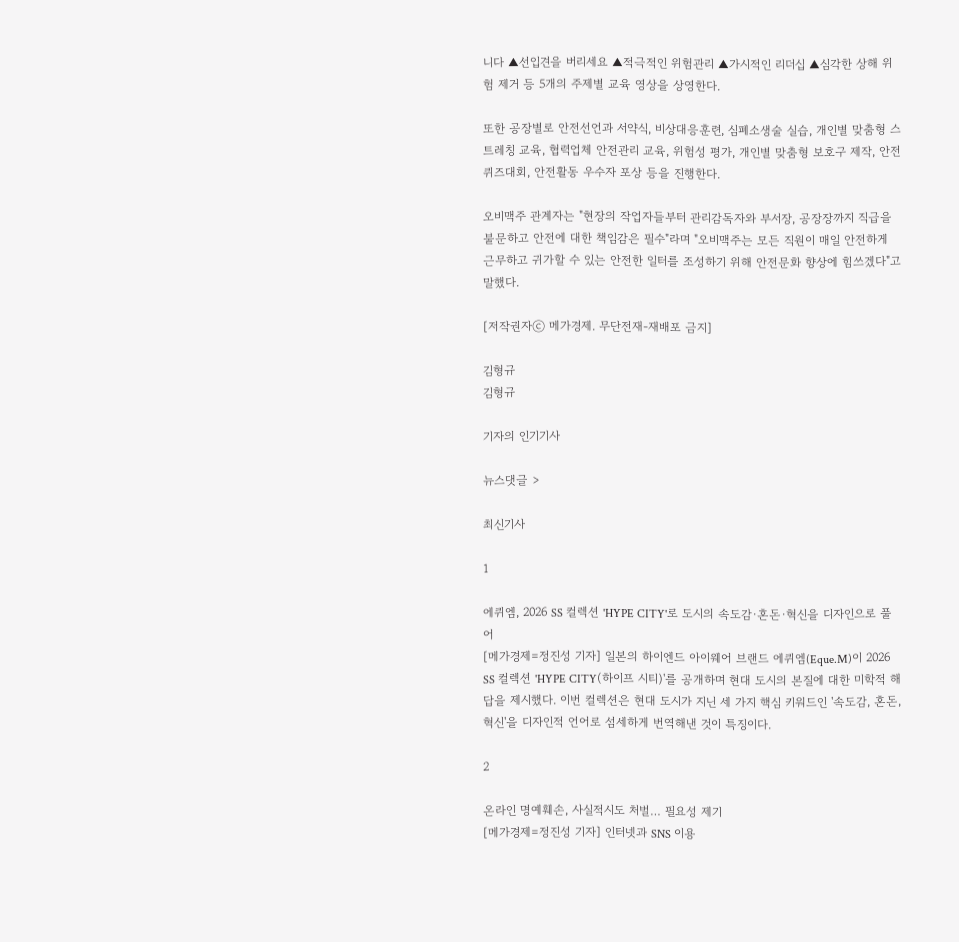니다 ▲선입견을 버리세요 ▲적극적인 위험관리 ▲가시적인 리더십 ▲심각한 상해 위험 제거 등 5개의 주제별 교육 영상을 상영한다.

또한 공장별로 안전선언과 서약식, 비상대응훈련, 심폐소생술 실습, 개인별 맞춤형 스트레칭 교육, 협력업체 안전관리 교육, 위험성 평가, 개인별 맞춤형 보호구 제작, 안전 퀴즈대회, 안전활동 우수자 포상 등을 진행한다.

오비맥주 관계자는 "현장의 작업자들부터 관리감독자와 부서장, 공장장까지 직급을 불문하고 안전에 대한 책임감은 필수"라며 "오비맥주는 모든 직원이 매일 안전하게 근무하고 귀가할 수 있는 안전한 일터를 조성하기 위해 안전문화 향상에 힘쓰겠다"고 말했다.

[저작권자ⓒ 메가경제. 무단전재-재배포 금지]

김형규
김형규

기자의 인기기사

뉴스댓글 >

최신기사

1

에퀴엠, 2026 SS 컬렉션 'HYPE CITY'로 도시의 속도감·혼돈·혁신을 디자인으로 풀어
[메가경제=정진성 기자] 일본의 하이엔드 아이웨어 브랜드 에퀴엠(Eque.M)이 2026 SS 컬렉션 'HYPE CITY(하이프 시티)'를 공개하며 현대 도시의 본질에 대한 미학적 해답을 제시했다. 이번 컬렉션은 현대 도시가 지닌 세 가지 핵심 키워드인 '속도감, 혼돈, 혁신'을 디자인적 언어로 섬세하게 번역해낸 것이 특징이다.

2

온라인 명예훼손, 사실적시도 처벌… 필요성 제기
[메가경제=정진성 기자] 인터넷과 SNS 이용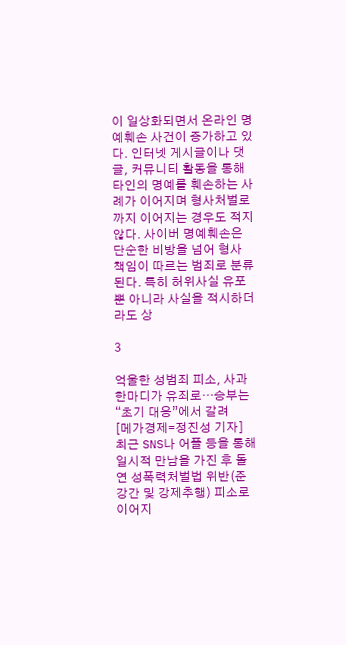이 일상화되면서 온라인 명예훼손 사건이 증가하고 있다. 인터넷 게시글이나 댓글, 커뮤니티 활동을 통해 타인의 명예를 훼손하는 사례가 이어지며 형사처벌로까지 이어지는 경우도 적지 않다. 사이버 명예훼손은 단순한 비방을 넘어 형사 책임이 따르는 범죄로 분류된다. 특히 허위사실 유포뿐 아니라 사실을 적시하더라도 상

3

억울한 성범죄 피소, 사과 한마디가 유죄로…승부는 “초기 대응”에서 갈려
[메가경제=정진성 기자] 최근 SNS나 어플 등을 통해 일시적 만남을 가진 후 돌연 성폭력처벌법 위반(준강간 및 강제추행) 피소로 이어지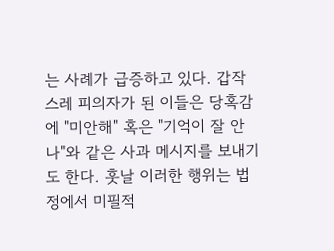는 사례가 급증하고 있다. 갑작스레 피의자가 된 이들은 당혹감에 "미안해" 혹은 "기억이 잘 안 나"와 같은 사과 메시지를 보내기도 한다. 훗날 이러한 행위는 법정에서 미필적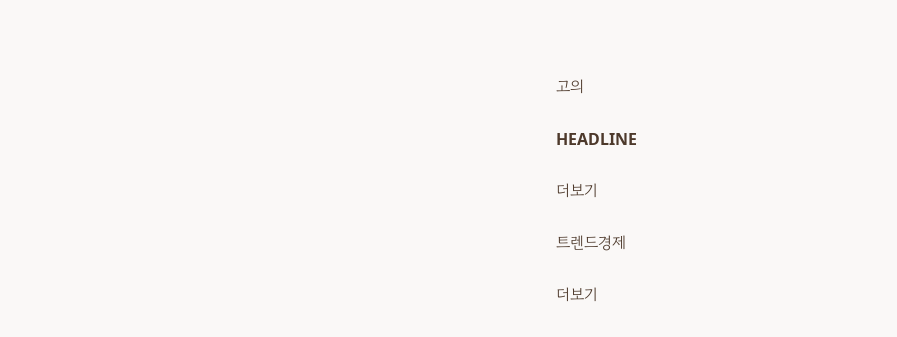고의

HEADLINE

더보기

트렌드경제

더보기